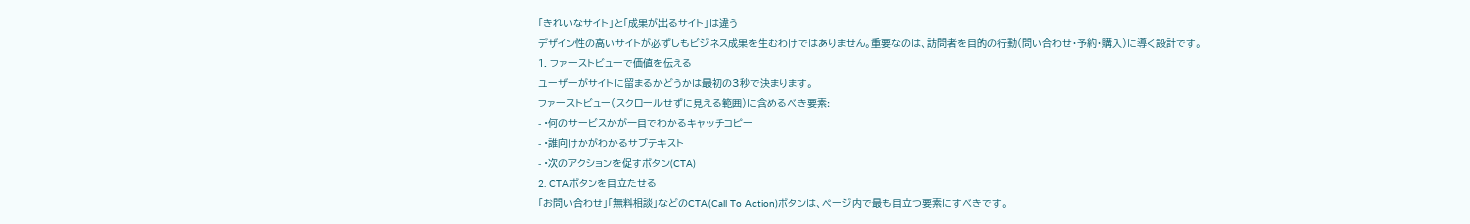「きれいなサイト」と「成果が出るサイト」は違う
デザイン性の高いサイトが必ずしもビジネス成果を生むわけではありません。重要なのは、訪問者を目的の行動(問い合わせ・予約・購入)に導く設計です。
1. ファーストビューで価値を伝える
ユーザーがサイトに留まるかどうかは最初の3秒で決まります。
ファーストビュー(スクロールせずに見える範囲)に含めるべき要素:
- •何のサービスかが一目でわかるキャッチコピー
- •誰向けかがわかるサブテキスト
- •次のアクションを促すボタン(CTA)
2. CTAボタンを目立たせる
「お問い合わせ」「無料相談」などのCTA(Call To Action)ボタンは、ページ内で最も目立つ要素にすべきです。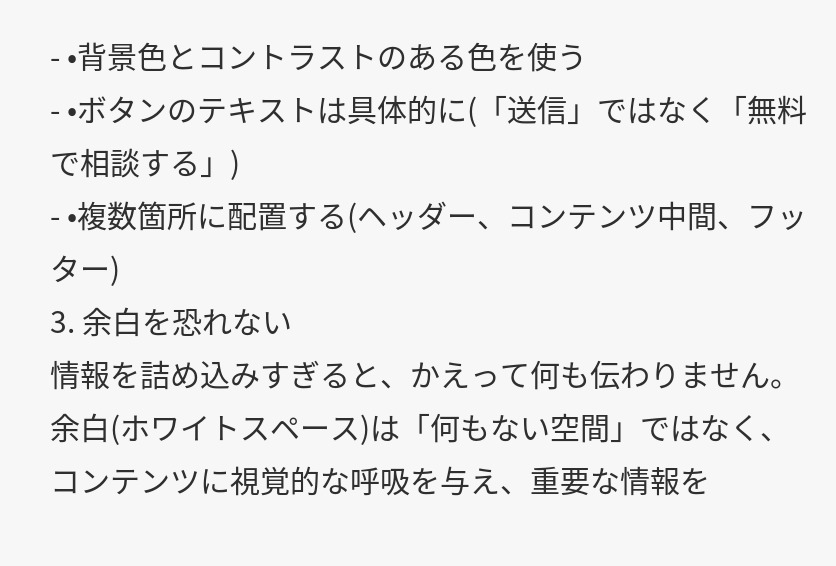- •背景色とコントラストのある色を使う
- •ボタンのテキストは具体的に(「送信」ではなく「無料で相談する」)
- •複数箇所に配置する(ヘッダー、コンテンツ中間、フッター)
3. 余白を恐れない
情報を詰め込みすぎると、かえって何も伝わりません。
余白(ホワイトスペース)は「何もない空間」ではなく、コンテンツに視覚的な呼吸を与え、重要な情報を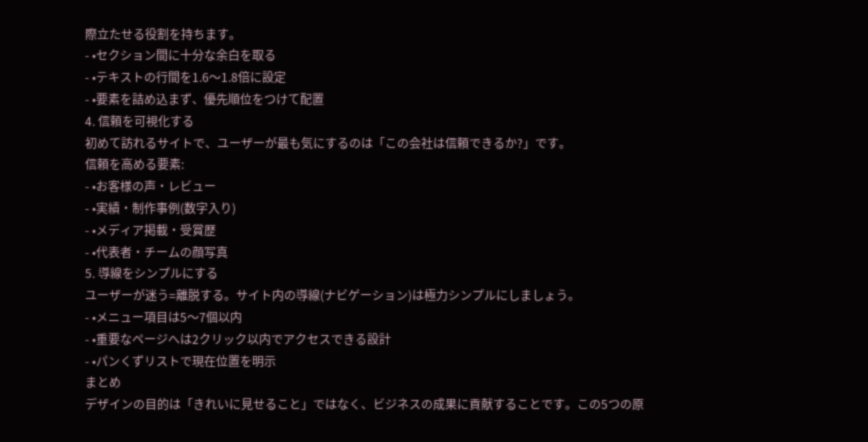際立たせる役割を持ちます。
- •セクション間に十分な余白を取る
- •テキストの行間を1.6〜1.8倍に設定
- •要素を詰め込まず、優先順位をつけて配置
4. 信頼を可視化する
初めて訪れるサイトで、ユーザーが最も気にするのは「この会社は信頼できるか?」です。
信頼を高める要素:
- •お客様の声・レビュー
- •実績・制作事例(数字入り)
- •メディア掲載・受賞歴
- •代表者・チームの顔写真
5. 導線をシンプルにする
ユーザーが迷う=離脱する。サイト内の導線(ナビゲーション)は極力シンプルにしましょう。
- •メニュー項目は5〜7個以内
- •重要なページへは2クリック以内でアクセスできる設計
- •パンくずリストで現在位置を明示
まとめ
デザインの目的は「きれいに見せること」ではなく、ビジネスの成果に貢献することです。この5つの原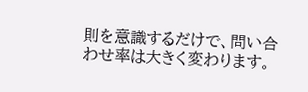則を意識するだけで、問い合わせ率は大きく変わります。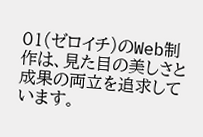01(ゼロイチ)のWeb制作は、見た目の美しさと成果の両立を追求しています。